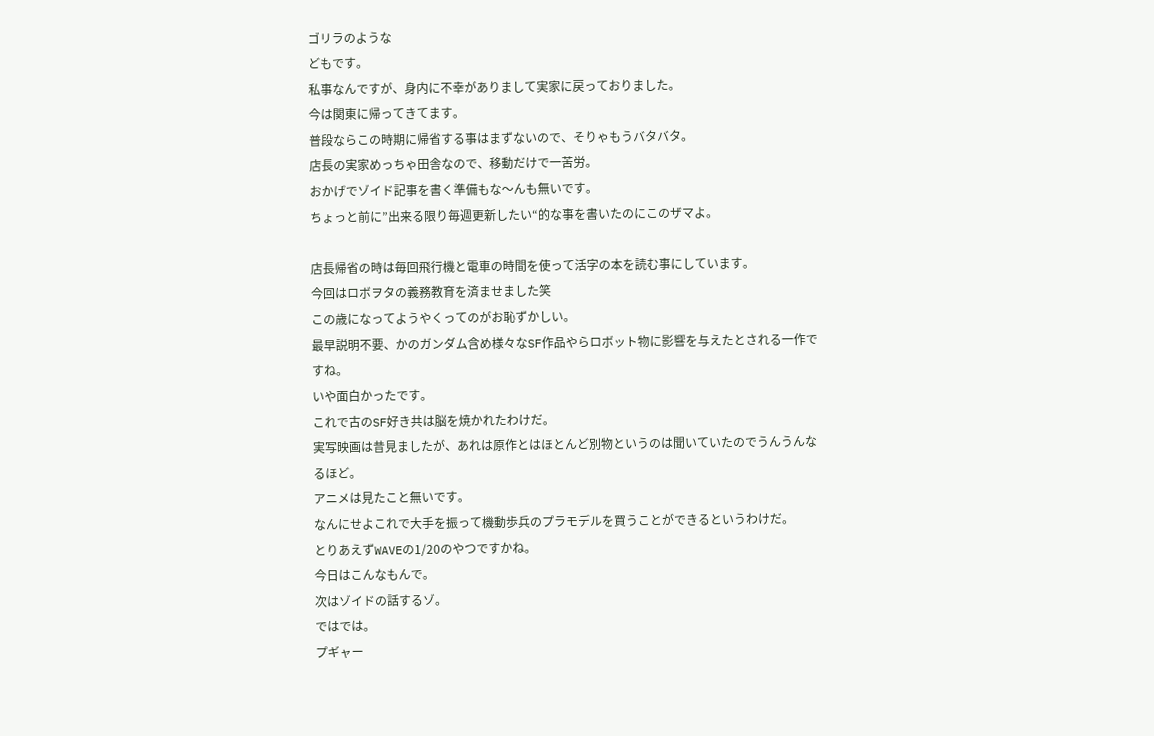ゴリラのような
どもです。
私事なんですが、身内に不幸がありまして実家に戻っておりました。
今は関東に帰ってきてます。
普段ならこの時期に帰省する事はまずないので、そりゃもうバタバタ。
店長の実家めっちゃ田舎なので、移動だけで一苦労。
おかげでゾイド記事を書く準備もな〜んも無いです。
ちょっと前に”出来る限り毎週更新したい“的な事を書いたのにこのザマよ。

店長帰省の時は毎回飛行機と電車の時間を使って活字の本を読む事にしています。
今回はロボヲタの義務教育を済ませました笑
この歳になってようやくってのがお恥ずかしい。
最早説明不要、かのガンダム含め様々なSF作品やらロボット物に影響を与えたとされる一作ですね。
いや面白かったです。
これで古のSF好き共は脳を焼かれたわけだ。
実写映画は昔見ましたが、あれは原作とはほとんど別物というのは聞いていたのでうんうんなるほど。
アニメは見たこと無いです。
なんにせよこれで大手を振って機動歩兵のプラモデルを買うことができるというわけだ。
とりあえずWAVEの1/20のやつですかね。
今日はこんなもんで。
次はゾイドの話するゾ。
ではでは。
プギャー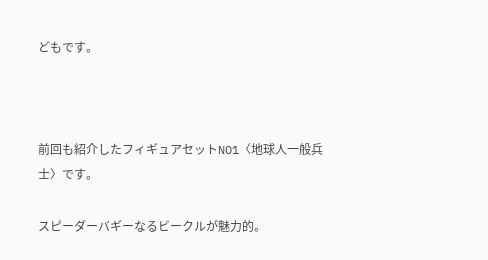どもです。



前回も紹介したフィギュアセットNO1〈地球人一般兵士〉です。

スピーダーバギーなるビークルが魅力的。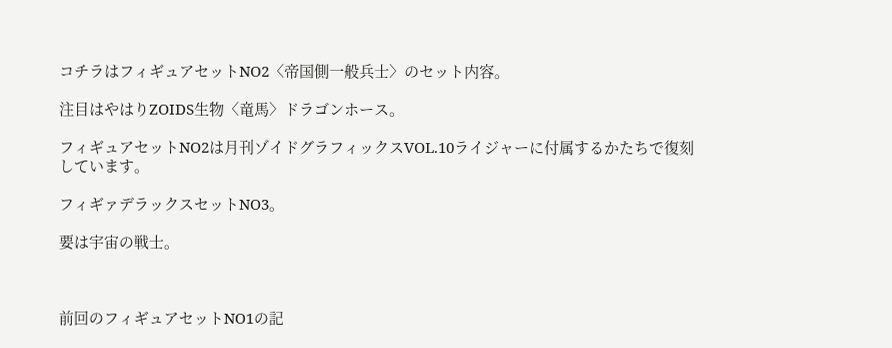コチラはフィギュアセットNO2〈帝国側一般兵士〉のセット内容。

注目はやはりZOIDS生物〈竜馬〉ドラゴンホース。

フィギュアセットNO2は月刊ゾイドグラフィックスVOL.10ライジャーに付属するかたちで復刻しています。

フィギァデラックスセットNO3。

要は宇宙の戦士。



前回のフィギュアセットNO1の記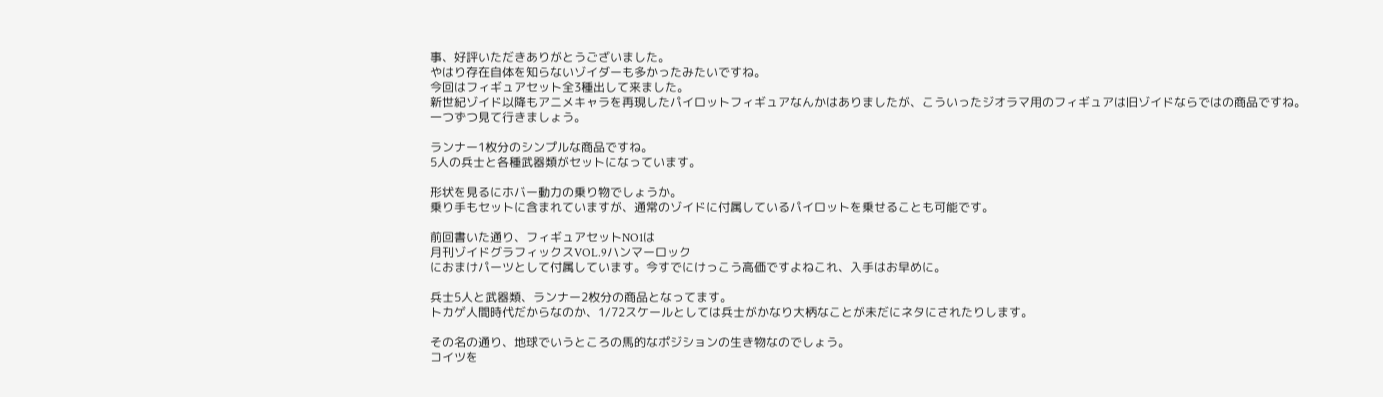事、好評いただきありがとうございました。
やはり存在自体を知らないゾイダーも多かったみたいですね。
今回はフィギュアセット全3種出して来ました。
新世紀ゾイド以降もアニメキャラを再現したパイロットフィギュアなんかはありましたが、こういったジオラマ用のフィギュアは旧ゾイドならではの商品ですね。
一つずつ見て行きましょう。

ランナー1枚分のシンプルな商品ですね。
5人の兵士と各種武器類がセットになっています。

形状を見るにホバー動力の乗り物でしょうか。
乗り手もセットに含まれていますが、通常のゾイドに付属しているパイロットを乗せることも可能です。

前回書いた通り、フィギュアセットNO1は
月刊ゾイドグラフィックスVOL.9ハンマーロック
におまけパーツとして付属しています。今すでにけっこう高価ですよねこれ、入手はお早めに。

兵士5人と武器類、ランナー2枚分の商品となってます。
トカゲ人間時代だからなのか、1/72スケールとしては兵士がかなり大柄なことが未だにネタにされたりします。

その名の通り、地球でいうところの馬的なポジションの生き物なのでしょう。
コイツを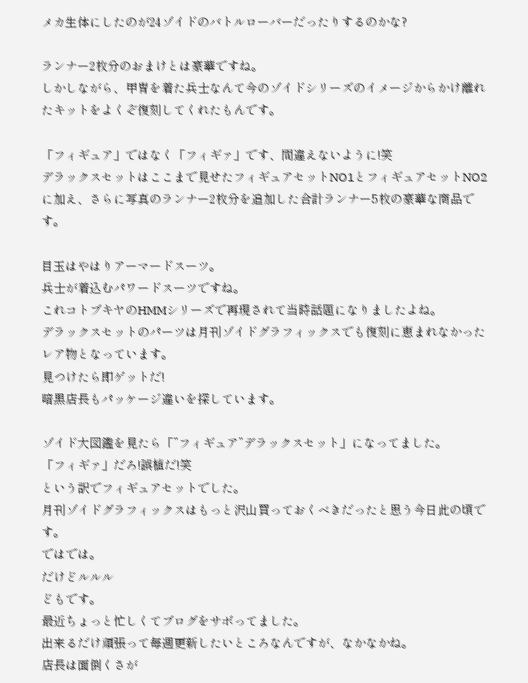メカ生体にしたのが24ゾイドのバトルローバーだったりするのかな?

ランナー2枚分のおまけとは豪華ですね。
しかしながら、甲冑を着た兵士なんて今のゾイドシリーズのイメージからかけ離れたキットをよくぞ復刻してくれたもんです。

「フィギュア」ではなく「フィギァ」です、間違えないように!笑
デラックスセットはここまで見せたフィギュアセットNO1とフィギュアセットNO2に加え、さらに写真のランナー2枚分を追加した合計ランナー5枚の豪華な商品です。

目玉はやはりアーマードスーツ。
兵士が着込むパワードスーツですね。
これコトブキヤのHMMシリーズで再現されて当時話題になりましたよね。
デラックスセットのパーツは月刊ゾイドグラフィックスでも復刻に恵まれなかったレア物となっています。
見つけたら即ゲットだ!
暗黒店長もパッケージ違いを探しています。

ゾイド大図鑑を見たら「”フィギュア”デラックスセット」になってました。
「フィギァ」だろ!誤植だ!笑
という訳でフィギュアセットでした。
月刊ゾイドグラフィックスはもっと沢山買っておくべきだったと思う今日此の頃です。
ではでは。
だけどルルル
どもです。
最近ちょっと忙しくてブログをサボってました。
出来るだけ頑張って毎週更新したいところなんですが、なかなかね。
店長は面倒くさが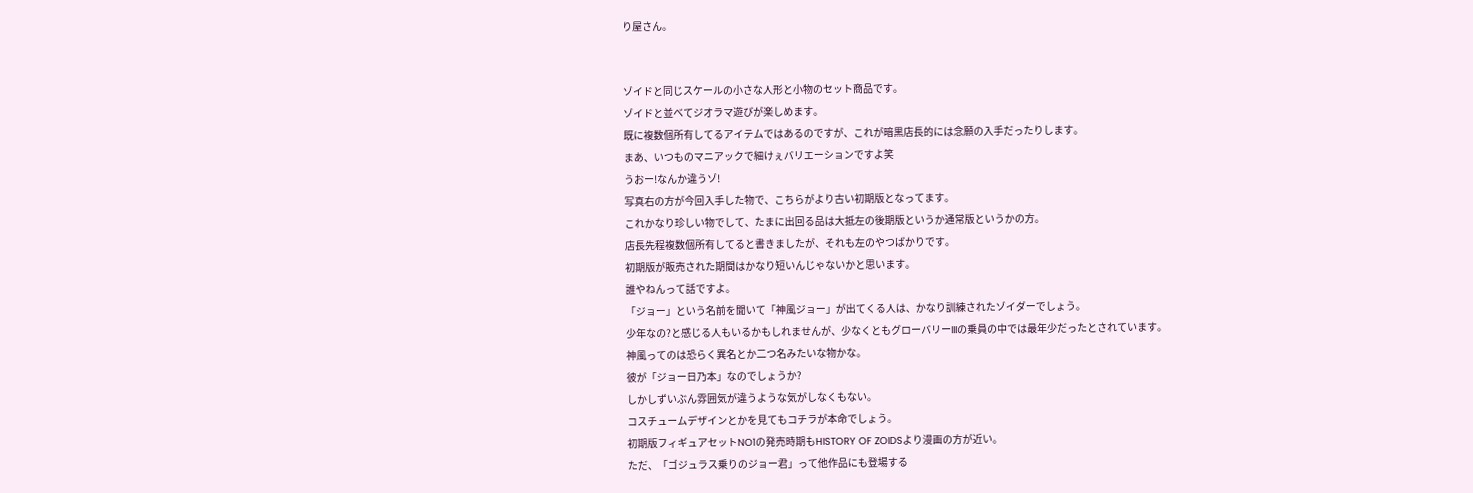り屋さん。


ゾイドと同じスケールの小さな人形と小物のセット商品です。
ゾイドと並べてジオラマ遊びが楽しめます。
既に複数個所有してるアイテムではあるのですが、これが暗黒店長的には念願の入手だったりします。
まあ、いつものマニアックで細けぇバリエーションですよ笑
うおー!なんか違うゾ!
写真右の方が今回入手した物で、こちらがより古い初期版となってます。
これかなり珍しい物でして、たまに出回る品は大抵左の後期版というか通常版というかの方。
店長先程複数個所有してると書きましたが、それも左のやつばかりです。
初期版が販売された期間はかなり短いんじゃないかと思います。
誰やねんって話ですよ。
「ジョー」という名前を聞いて「神風ジョー」が出てくる人は、かなり訓練されたゾイダーでしょう。
少年なの?と感じる人もいるかもしれませんが、少なくともグローバリーIIIの乗員の中では最年少だったとされています。
神風ってのは恐らく異名とか二つ名みたいな物かな。
彼が「ジョー日乃本」なのでしょうか?
しかしずいぶん雰囲気が違うような気がしなくもない。
コスチュームデザインとかを見てもコチラが本命でしょう。
初期版フィギュアセットNO1の発売時期もHISTORY OF ZOIDSより漫画の方が近い。
ただ、「ゴジュラス乗りのジョー君」って他作品にも登場する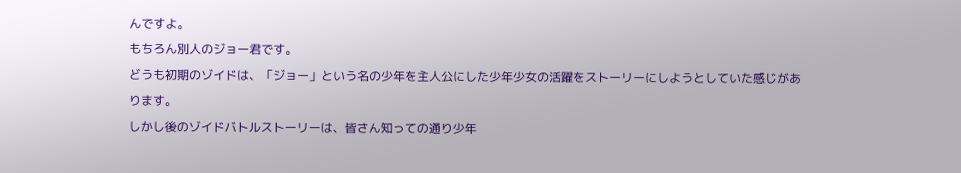んですよ。
もちろん別人のジョー君です。
どうも初期のゾイドは、「ジョー」という名の少年を主人公にした少年少女の活躍をストーリーにしようとしていた感じがあります。
しかし後のゾイドバトルストーリーは、皆さん知っての通り少年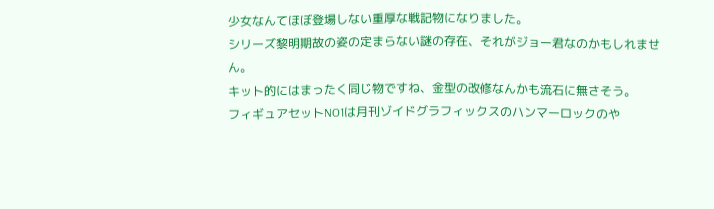少女なんてほぼ登場しない重厚な戦記物になりました。
シリーズ黎明期故の姿の定まらない謎の存在、それがジョー君なのかもしれません。
キット的にはまったく同じ物ですね、金型の改修なんかも流石に無さそう。
フィギュアセットNO1は月刊ゾイドグラフィックスのハンマーロックのや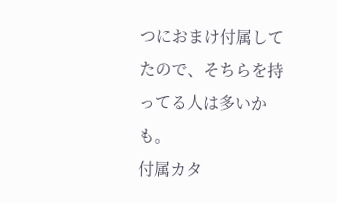つにおまけ付属してたので、そちらを持ってる人は多いかも。
付属カタ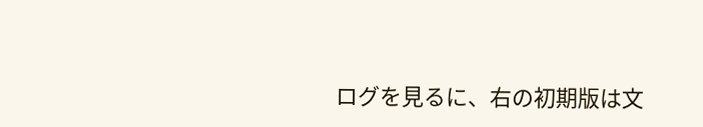ログを見るに、右の初期版は文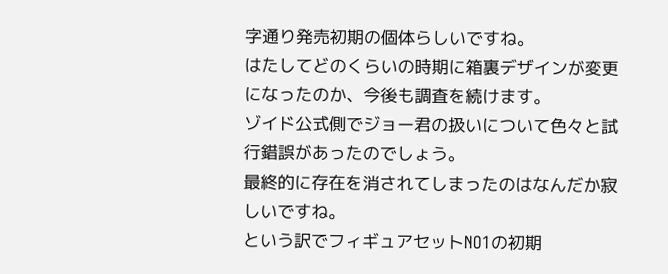字通り発売初期の個体らしいですね。
はたしてどのくらいの時期に箱裏デザインが変更になったのか、今後も調査を続けます。
ゾイド公式側でジョー君の扱いについて色々と試行錯誤があったのでしょう。
最終的に存在を消されてしまったのはなんだか寂しいですね。
という訳でフィギュアセットNO1の初期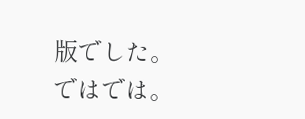版でした。
ではでは。